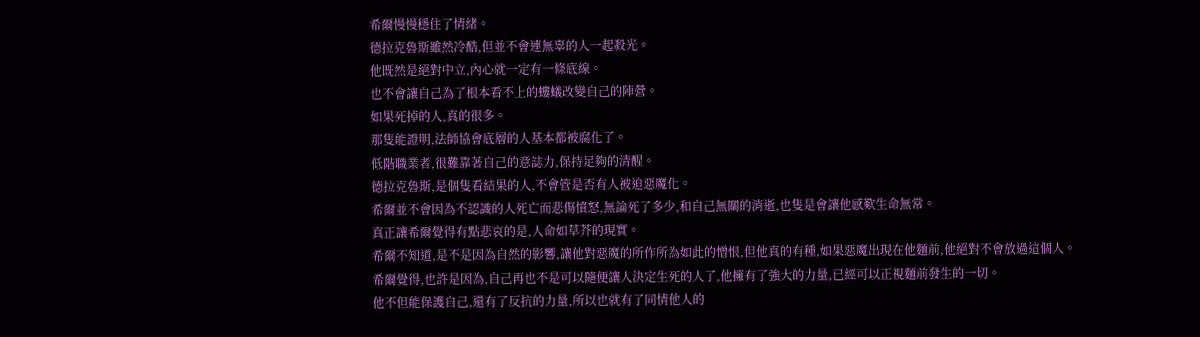希爾慢慢穩住了情緒。
德拉克魯斯雖然冷酷,但並不會連無辜的人一起殺光。
他既然是絕對中立,內心就一定有一條底線。
也不會讓自己為了根本看不上的螻蟻改變自己的陣營。
如果死掉的人,真的很多。
那隻能證明,法師協會底層的人基本都被腐化了。
低階職業者,很難靠著自己的意誌力,保持足夠的清醒。
德拉克魯斯,是個隻看結果的人,不會管是否有人被迫惡魔化。
希爾並不會因為不認識的人死亡而悲傷憤怒,無論死了多少,和自己無關的消逝,也隻是會讓他感歎生命無常。
真正讓希爾覺得有點悲哀的是,人命如草芥的現實。
希爾不知道,是不是因為自然的影響,讓他對惡魔的所作所為如此的憎恨,但他真的有種,如果惡魔出現在他麵前,他絕對不會放過這個人。
希爾覺得,也許是因為,自己再也不是可以隨便讓人決定生死的人了,他擁有了強大的力量,已經可以正視麵前發生的一切。
他不但能保護自己,還有了反抗的力量,所以也就有了同情他人的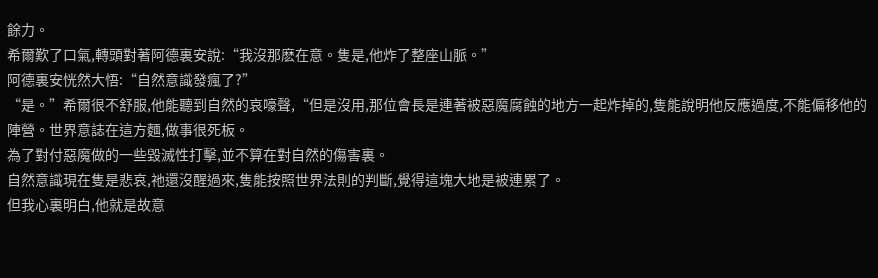餘力。
希爾歎了口氣,轉頭對著阿德裏安說:“我沒那麽在意。隻是,他炸了整座山脈。”
阿德裏安恍然大悟:“自然意識發瘋了?”
“是。”希爾很不舒服,他能聽到自然的哀嚎聲,“但是沒用,那位會長是連著被惡魔腐蝕的地方一起炸掉的,隻能說明他反應過度,不能偏移他的陣營。世界意誌在這方麵,做事很死板。
為了對付惡魔做的一些毀滅性打擊,並不算在對自然的傷害裏。
自然意識現在隻是悲哀,祂還沒醒過來,隻能按照世界法則的判斷,覺得這塊大地是被連累了。
但我心裏明白,他就是故意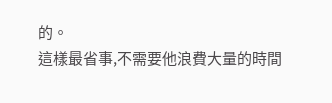的。
這樣最省事,不需要他浪費大量的時間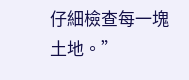仔細檢查每一塊土地。”